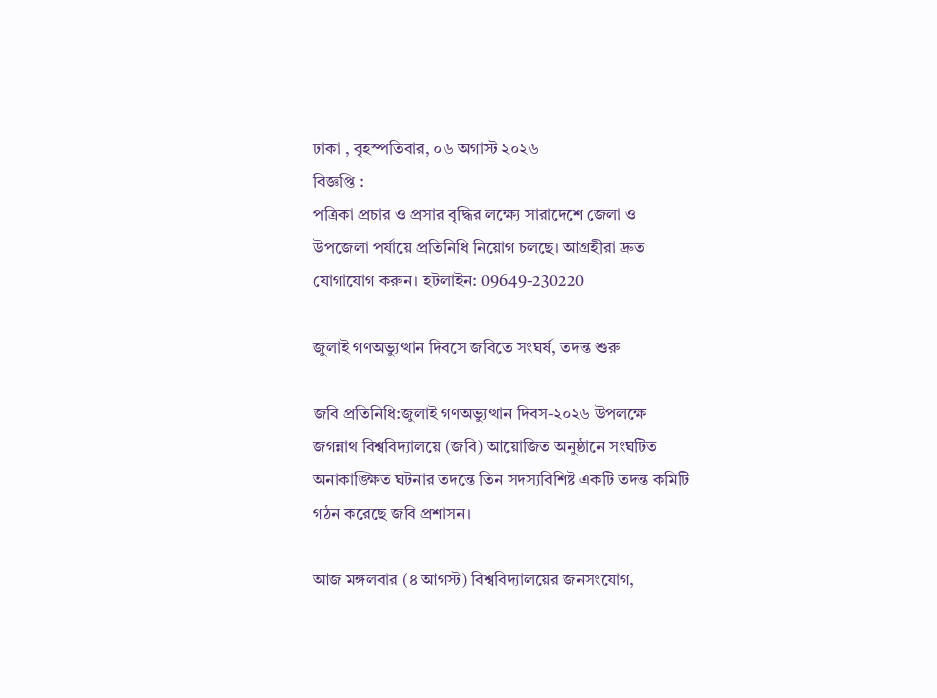ঢাকা , বৃহস্পতিবার, ০৬ অগাস্ট ২০২৬
বিজ্ঞপ্তি :
পত্রিকা প্রচার ও প্রসার বৃদ্ধির লক্ষ্যে সারাদেশে জেলা ও উপজেলা পর্যায়ে প্রতিনিধি নিয়োগ চলছে। আগ্রহীরা দ্রুত যোগাযোগ করুন। হটলাইন: 09649-230220

জুলাই গণঅভ্যুত্থান দিবসে জবিতে সংঘর্ষ, তদন্ত শুরু

জবি প্রতিনিধি:জুলাই গণঅভ্যুত্থান দিবস-২০২৬ উপলক্ষে জগন্নাথ বিশ্ববিদ্যালয়ে (জবি) আয়োজিত অনুষ্ঠানে সংঘটিত অনাকাঙ্ক্ষিত ঘটনার তদন্তে তিন সদস্যবিশিষ্ট একটি তদন্ত কমিটি গঠন করেছে জবি প্রশাসন।

আজ মঙ্গলবার (৪ আগস্ট) বিশ্ববিদ্যালয়ের জনসংযোগ,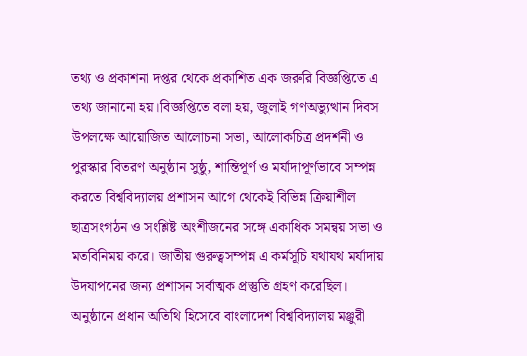তথ্য ও প্রকাশনা দপ্তর থেকে প্রকাশিত এক জরুরি বিজ্ঞপ্তিতে এ তথ্য জানানো হয়।বিজ্ঞপ্তিতে বলা হয়, জুলাই গণঅভ্যুত্থান দিবস উপলক্ষে আয়োজিত আলোচনা সভা, আলোকচিত্র প্রদর্শনী ও পুরস্কার বিতরণ অনুষ্ঠান সুষ্ঠু, শান্তিপূর্ণ ও মর্যাদাপূর্ণভাবে সম্পন্ন করতে বিশ্ববিদ্যালয় প্রশাসন আগে থেকেই বিভিন্ন ক্রিয়াশীল ছাত্রসংগঠন ও সংশ্লিষ্ট অংশীজনের সঙ্গে একাধিক সমন্বয় সভা ও মতবিনিময় করে। জাতীয় গুরুত্বসম্পন্ন এ কর্মসূচি যথাযথ মর্যাদায় উদযাপনের জন্য প্রশাসন সর্বাত্মক প্রস্তুতি গ্রহণ করেছিল।
অনুষ্ঠানে প্রধান অতিথি হিসেবে বাংলাদেশ বিশ্ববিদ্যালয় মঞ্জুরী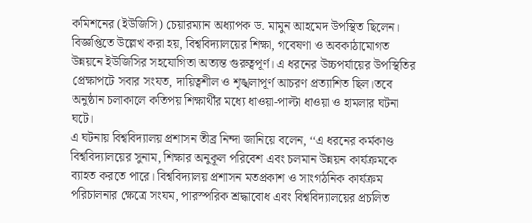কমিশনের (ইউজিসি) চেয়ারম্যান অধ্যাপক ড. মামুন আহমেদ উপস্থিত ছিলেন। বিজ্ঞপ্তিতে উল্লেখ করা হয়, বিশ্ববিদ্যালয়ের শিক্ষা, গবেষণা ও অবকাঠামোগত উন্নয়নে ইউজিসির সহযোগিতা অত্যন্ত গুরুত্বপূর্ণ। এ ধরনের উচ্চপর্যায়ের উপস্থিতির প্রেক্ষাপটে সবার সংযত, দায়িত্বশীল ও শৃঙ্খলাপূর্ণ আচরণ প্রত্যাশিত ছিল।তবে অনুষ্ঠান চলাকালে কতিপয় শিক্ষার্থীর মধ্যে ধাওয়া-পাল্টা ধাওয়া ও হামলার ঘটনা ঘটে।
এ ঘটনায় বিশ্ববিদ্যালয় প্রশাসন তীব্র নিন্দা জানিয়ে বলেন, ‘‘এ ধরনের কর্মকাণ্ড বিশ্ববিদ্যালয়ের সুনাম, শিক্ষার অনুকূল পরিবেশ এবং চলমান উন্নয়ন কার্যক্রমকে ব্যাহত করতে পারে। বিশ্ববিদ্যালয় প্রশাসন মতপ্রকাশ ও সাংগঠনিক কার্যক্রম পরিচালনার ক্ষেত্রে সংযম, পারস্পরিক শ্রদ্ধাবোধ এবং বিশ্ববিদ্যালয়ের প্রচলিত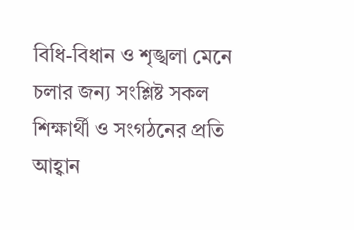বিধি-বিধান ও শৃঙ্খলা মেনে চলার জন্য সংশ্লিষ্ট সকল শিক্ষার্থী ও সংগঠনের প্রতি আহ্বান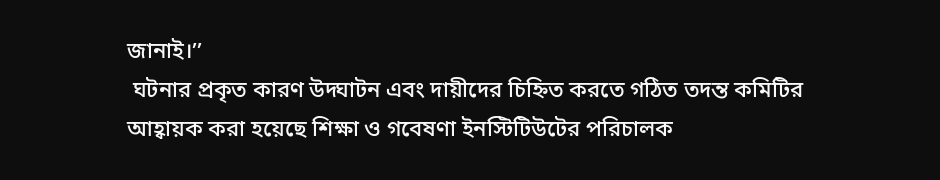জানাই।’’
 ঘটনার প্রকৃত কারণ উদ্ঘাটন এবং দায়ীদের চিহ্নিত করতে গঠিত তদন্ত কমিটির আহ্বায়ক করা হয়েছে শিক্ষা ও গবেষণা ইনস্টিটিউটের পরিচালক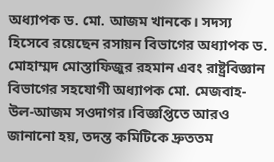অধ্যাপক ড. মো. আজম খানকে। সদস্য হিসেবে রয়েছেন রসায়ন বিভাগের অধ্যাপক ড. মোহাম্মদ মোস্তাফিজুর রহমান এবং রাষ্ট্রবিজ্ঞান বিভাগের সহযোগী অধ্যাপক মো. মেজবাহ-উল-আজম সওদাগর।বিজ্ঞপ্তিতে আরও জানানো হয়, তদন্ত কমিটিকে দ্রুততম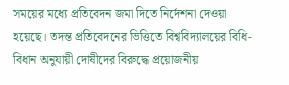সময়ের মধ্যে প্রতিবেদন জমা দিতে নির্দেশনা দেওয়া হয়েছে। তদন্ত প্রতিবেদনের ভিত্তিতে বিশ্ববিদ্যালয়ের বিধি-বিধান অনুযায়ী দোষীদের বিরুদ্ধে প্রয়োজনীয়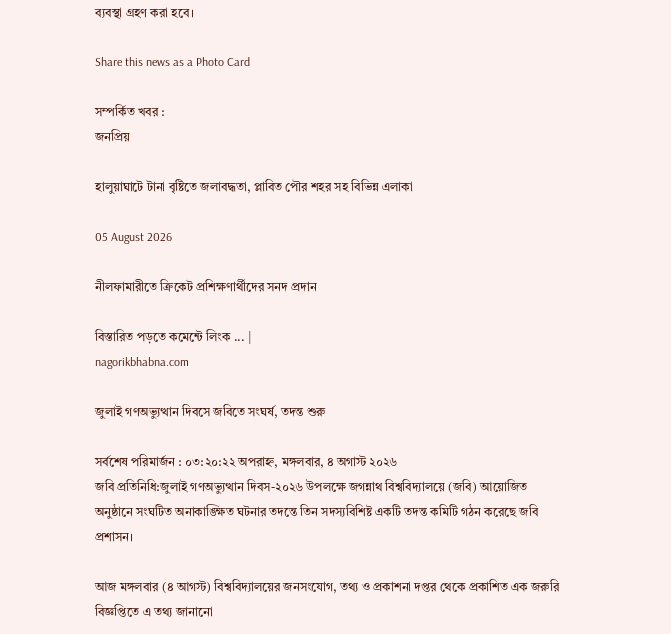ব্যবস্থা গ্রহণ করা হবে।

Share this news as a Photo Card

সম্পর্কিত খবর :
জনপ্রিয়

হালুয়াঘাটে টানা বৃষ্টিতে জলাবদ্ধতা, প্লাবিত পৌর শহর সহ বিভিন্ন এলাকা

05 August 2026

নীলফামারীতে ক্রিকেট প্রশিক্ষণার্থীদের সনদ প্রদান

বিস্তারিত পড়তে কমেন্টে লিংক ... |
nagorikbhabna.com

জুলাই গণঅভ্যুত্থান দিবসে জবিতে সংঘর্ষ, তদন্ত শুরু

সর্বশেষ পরিমার্জন : ০৩:২০:২২ অপরাহ্ন, মঙ্গলবার, ৪ অগাস্ট ২০২৬
জবি প্রতিনিধি:জুলাই গণঅভ্যুত্থান দিবস-২০২৬ উপলক্ষে জগন্নাথ বিশ্ববিদ্যালয়ে (জবি) আয়োজিত অনুষ্ঠানে সংঘটিত অনাকাঙ্ক্ষিত ঘটনার তদন্তে তিন সদস্যবিশিষ্ট একটি তদন্ত কমিটি গঠন করেছে জবি প্রশাসন।

আজ মঙ্গলবার (৪ আগস্ট) বিশ্ববিদ্যালয়ের জনসংযোগ, তথ্য ও প্রকাশনা দপ্তর থেকে প্রকাশিত এক জরুরি বিজ্ঞপ্তিতে এ তথ্য জানানো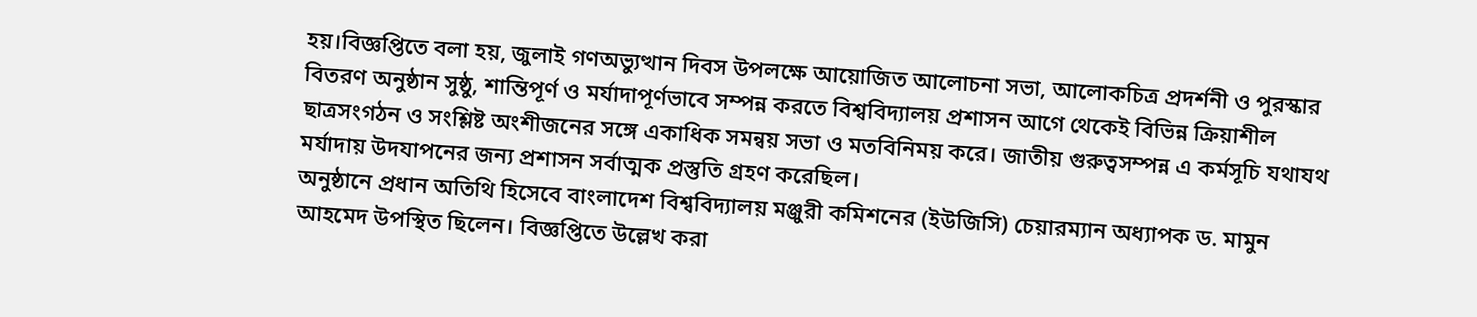হয়।বিজ্ঞপ্তিতে বলা হয়, জুলাই গণঅভ্যুত্থান দিবস উপলক্ষে আয়োজিত আলোচনা সভা, আলোকচিত্র প্রদর্শনী ও পুরস্কার বিতরণ অনুষ্ঠান সুষ্ঠু, শান্তিপূর্ণ ও মর্যাদাপূর্ণভাবে সম্পন্ন করতে বিশ্ববিদ্যালয় প্রশাসন আগে থেকেই বিভিন্ন ক্রিয়াশীল ছাত্রসংগঠন ও সংশ্লিষ্ট অংশীজনের সঙ্গে একাধিক সমন্বয় সভা ও মতবিনিময় করে। জাতীয় গুরুত্বসম্পন্ন এ কর্মসূচি যথাযথ মর্যাদায় উদযাপনের জন্য প্রশাসন সর্বাত্মক প্রস্তুতি গ্রহণ করেছিল।
অনুষ্ঠানে প্রধান অতিথি হিসেবে বাংলাদেশ বিশ্ববিদ্যালয় মঞ্জুরী কমিশনের (ইউজিসি) চেয়ারম্যান অধ্যাপক ড. মামুন আহমেদ উপস্থিত ছিলেন। বিজ্ঞপ্তিতে উল্লেখ করা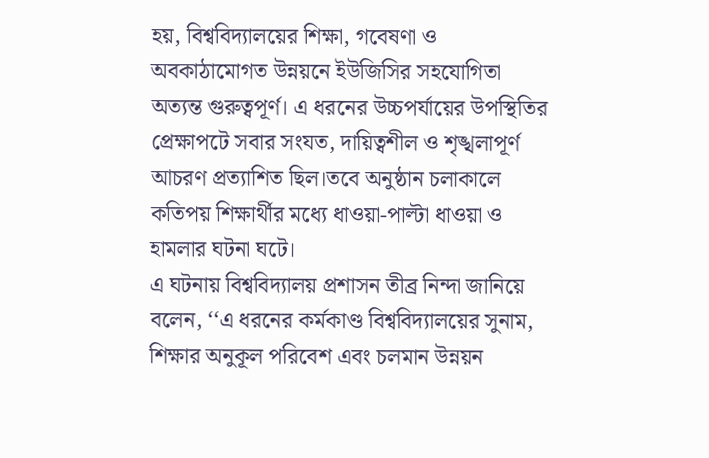হয়, বিশ্ববিদ্যালয়ের শিক্ষা, গবেষণা ও অবকাঠামোগত উন্নয়নে ইউজিসির সহযোগিতা অত্যন্ত গুরুত্বপূর্ণ। এ ধরনের উচ্চপর্যায়ের উপস্থিতির প্রেক্ষাপটে সবার সংযত, দায়িত্বশীল ও শৃঙ্খলাপূর্ণ আচরণ প্রত্যাশিত ছিল।তবে অনুষ্ঠান চলাকালে কতিপয় শিক্ষার্থীর মধ্যে ধাওয়া-পাল্টা ধাওয়া ও হামলার ঘটনা ঘটে।
এ ঘটনায় বিশ্ববিদ্যালয় প্রশাসন তীব্র নিন্দা জানিয়ে বলেন, ‘‘এ ধরনের কর্মকাণ্ড বিশ্ববিদ্যালয়ের সুনাম, শিক্ষার অনুকূল পরিবেশ এবং চলমান উন্নয়ন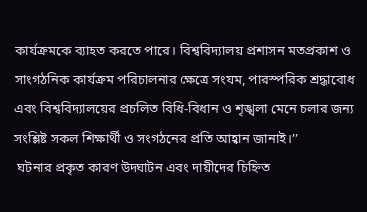কার্যক্রমকে ব্যাহত করতে পারে। বিশ্ববিদ্যালয় প্রশাসন মতপ্রকাশ ও সাংগঠনিক কার্যক্রম পরিচালনার ক্ষেত্রে সংযম, পারস্পরিক শ্রদ্ধাবোধ এবং বিশ্ববিদ্যালয়ের প্রচলিত বিধি-বিধান ও শৃঙ্খলা মেনে চলার জন্য সংশ্লিষ্ট সকল শিক্ষার্থী ও সংগঠনের প্রতি আহ্বান জানাই।’’
 ঘটনার প্রকৃত কারণ উদ্ঘাটন এবং দায়ীদের চিহ্নিত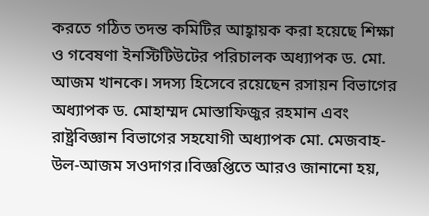করতে গঠিত তদন্ত কমিটির আহ্বায়ক করা হয়েছে শিক্ষা ও গবেষণা ইনস্টিটিউটের পরিচালক অধ্যাপক ড. মো. আজম খানকে। সদস্য হিসেবে রয়েছেন রসায়ন বিভাগের অধ্যাপক ড. মোহাম্মদ মোস্তাফিজুর রহমান এবং রাষ্ট্রবিজ্ঞান বিভাগের সহযোগী অধ্যাপক মো. মেজবাহ-উল-আজম সওদাগর।বিজ্ঞপ্তিতে আরও জানানো হয়,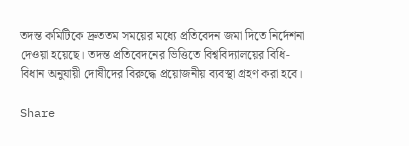তদন্ত কমিটিকে দ্রুততম সময়ের মধ্যে প্রতিবেদন জমা দিতে নির্দেশনা দেওয়া হয়েছে। তদন্ত প্রতিবেদনের ভিত্তিতে বিশ্ববিদ্যালয়ের বিধি-বিধান অনুযায়ী দোষীদের বিরুদ্ধে প্রয়োজনীয় ব্যবস্থা গ্রহণ করা হবে।

Share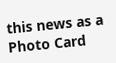this news as a Photo Card